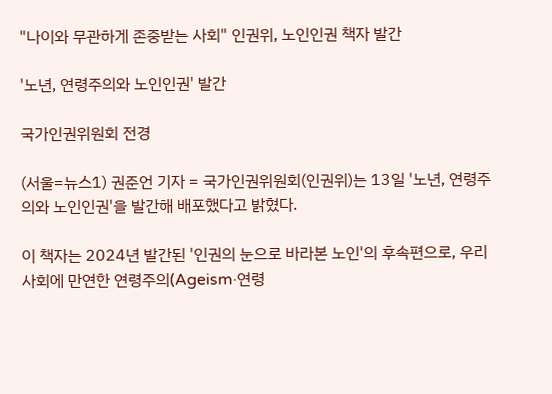"나이와 무관하게 존중받는 사회" 인권위, 노인인권 책자 발간

'노년, 연령주의와 노인인권' 발간

국가인권위원회 전경

(서울=뉴스1) 권준언 기자 = 국가인권위원회(인권위)는 13일 '노년, 연령주의와 노인인권'을 발간해 배포했다고 밝혔다.

이 책자는 2024년 발간된 '인권의 눈으로 바라본 노인'의 후속편으로, 우리 사회에 만연한 연령주의(Ageism·연령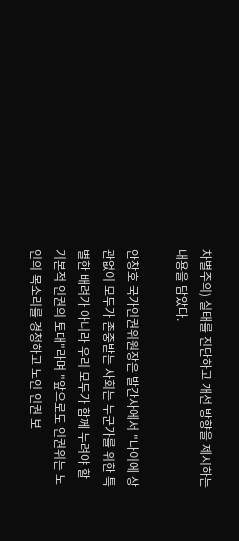차별주의) 실태를 진단하고 개선 방향을 제시하는 내용을 담았다.

안창호 국가인권위원장은 발간사에서 "나이에 상관없이 모두가 존중받는 사회는 누군가를 위한 특별한 배려가 아니라 우리 모두가 함께 누려야 할 기본적 인권의 토대"라며 "앞으로도 인권위는 노인의 목소리를 경청하고 노인 인권 보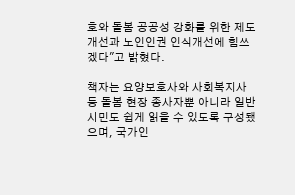호와 돌봄 공공성 강화를 위한 제도 개선과 노인인권 인식개선에 힘쓰겠다"고 밝혔다.

책자는 요양보호사와 사회복지사 등 돌봄 현장 종사자뿐 아니라 일반 시민도 쉽게 읽을 수 있도록 구성됐으며, 국가인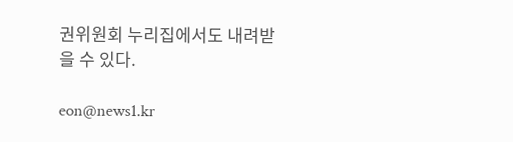권위원회 누리집에서도 내려받을 수 있다.

eon@news1.kr